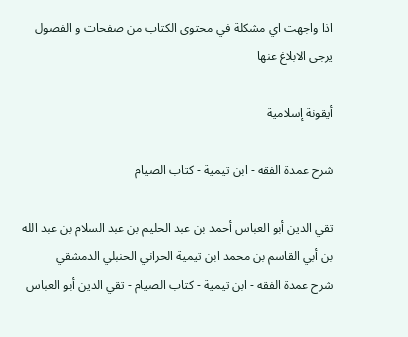اذا واجهت اي مشكلة في محتوى الكتاب من صفحات و الفصول يرجى الابلاغ عنها

أيقونة إسلامية

شرح عمدة الفقه - ابن تيمية - كتاب الصيام

تقي الدين أبو العباس أحمد بن عبد الحليم بن عبد السلام بن عبد الله بن أبي القاسم بن محمد ابن تيمية الحراني الحنبلي الدمشقي
شرح عمدة الفقه - ابن تيمية - كتاب الصيام - تقي الدين أبو العباس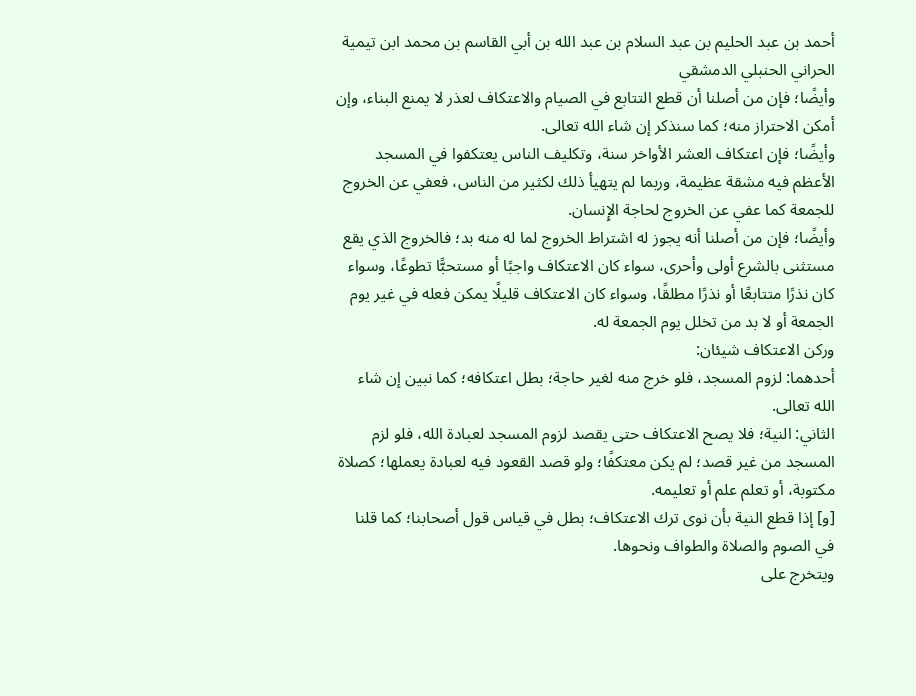أحمد بن عبد الحليم بن عبد السلام بن عبد الله بن أبي القاسم بن محمد ابن تيمية الحراني الحنبلي الدمشقي
وأيضًا؛ فإن من أصلنا أن قطع التتابع في الصيام والاعتكاف لعذر لا يمنع البناء، وإن أمكن الاحتراز منه؛ كما سنذكر إن شاء الله تعالى.
وأيضًا؛ فإن اعتكاف العشر الأواخر سنة، وتكليف الناس يعتكفوا في المسجد الأعظم فيه مشقة عظيمة، وربما لم يتهيأ ذلك لكثير من الناس، فعفي عن الخروج للجمعة كما عفي عن الخروج لحاجة الإِنسان.
وأيضًا؛ فإن من أصلنا أنه يجوز له اشتراط الخروج لما له منه بد؛ فالخروج الذي يقع مستثنى بالشرع أولى وأحرى، سواء كان الاعتكاف واجبًا أو مستحبًّا تطوعًا، وسواء كان نذرًا متتابعًا أو نذرًا مطلقًا، وسواء كان الاعتكاف قليلًا يمكن فعله في غير يوم الجمعة أو لا بد من تخلل يوم الجمعة له.
وركن الاعتكاف شيئان:
أحدهما: لزوم المسجد، فلو خرج منه لغير حاجة؛ بطل اعتكافه؛ كما نبين إن شاء الله تعالى.
الثاني: النية؛ فلا يصح الاعتكاف حتى يقصد لزوم المسجد لعبادة الله، فلو لزم المسجد من غير قصد؛ لم يكن معتكفًا؛ ولو قصد القعود فيه لعبادة يعملها؛ كصلاة مكتوبة، أو تعلم علم أو تعليمه.
[و] إذا قطع النية بأن نوى ترك الاعتكاف؛ بطل في قياس قول أصحابنا؛ كما قلنا في الصوم والصلاة والطواف ونحوها.
ويتخرج على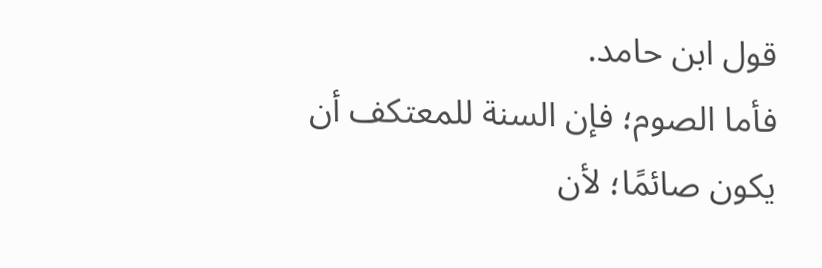قول ابن حامد.
فأما الصوم؛ فإن السنة للمعتكف أن يكون صائمًا؛ لأن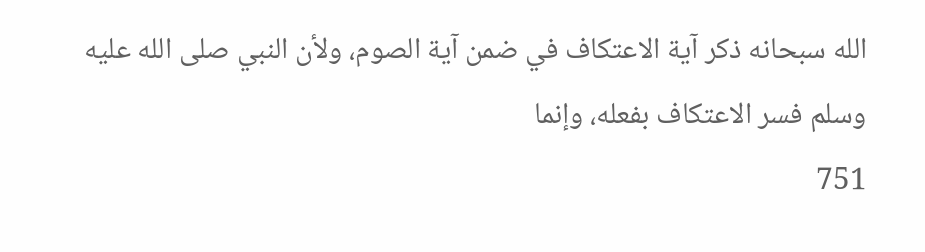الله سبحانه ذكر آية الاعتكاف في ضمن آية الصوم، ولأن النبي صلى الله عليه وسلم فسر الاعتكاف بفعله، وإنما
751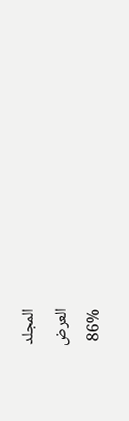المجلد
العرض
86%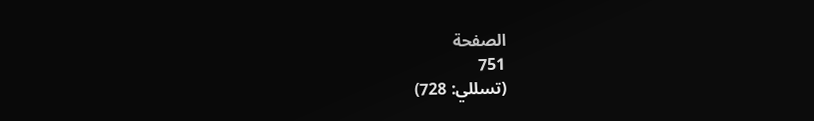الصفحة
751
(تسللي: 728)